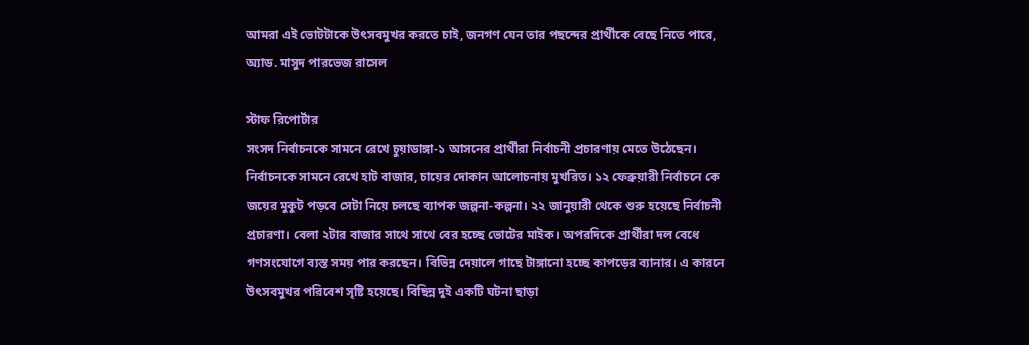আমরা এই ভোটটাকে উৎসবমুখর করতে চাই, জনগণ যেন তার পছন্দের প্রার্থীকে বেছে নিতে পারে, অ্যাড. মাসুদ পারভেজ রাসেল

স্টাফ রিপোর্টার
সংসদ নির্বাচনকে সামনে রেখে চুয়াডাঙ্গা-১ আসনের প্রার্থীরা নির্বাচনী প্রচারণায় মেতে উঠেছেন। নির্বাচনকে সামনে রেখে হাট বাজার, চায়ের দোকান আলোচনায় মুখরিত। ১২ ফেব্রুয়ারী নির্বাচনে কে জয়ের মুকুট পড়বে সেটা নিয়ে চলছে ব্যাপক জল্পনা-কল্পনা। ২২ জানুয়ারী থেকে শুরু হয়েছে নির্বাচনী প্রচারণা। বেলা ২টার বাজার সাথে সাথে বের হচ্ছে ভোটের মাইক। অপরদিকে প্রার্থীরা দল বেধে গণসংযোগে ব্যস্ত সময় পার করছেন। বিভিন্ন দেয়ালে গাছে টাঙ্গানো হচ্ছে কাপড়ের ব্যানার। এ কারনে উৎসবমুখর পরিবেশ সৃষ্টি হয়েছে। বিছিন্ন দুই একটি ঘটনা ছাড়া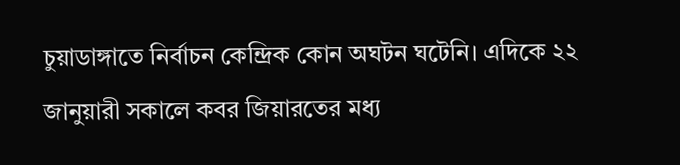চুয়াডাঙ্গাতে নির্বাচন কেন্দ্রিক কোন অঘটন ঘটেনি। এদিকে ২২ জানুয়ারী সকালে কবর জিয়ারতের মধ্য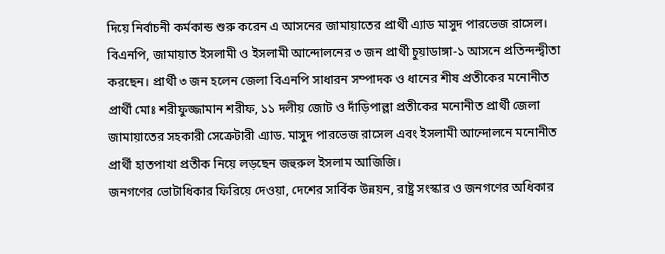দিয়ে নির্বাচনী কর্মকান্ড শুরু করেন এ আসনের জামায়াতের প্রার্থী এ্যাড মাসুদ পারভেজ রাসেল।
বিএনপি, জামায়াত ইসলামী ও ইসলামী আন্দোলনের ৩ জন প্রার্থী চুয়াডাঙ্গা-১ আসনে প্রতিন্দন্দ্বীতা করছেন। প্রার্থী ৩ জন হলেন জেলা বিএনপি সাধারন সম্পাদক ও ধানের শীষ প্রতীকের মনোনীত প্রার্থী মোঃ শরীফুজ্জামান শরীফ, ১১ দলীয় জোট ও দাঁড়িপাল্লা প্রতীকের মনোনীত প্রার্থী জেলা জামায়াতের সহকারী সেক্রেটারী এ্যাড. মাসুদ পারভেজ রাসেল এবং ইসলামী আন্দোলনে মনোনীত প্রার্থী হাতপাখা প্রতীক নিয়ে লড়ছেন জহুরুল ইসলাম আজিজি।
জনগণের ভোটাধিকার ফিরিয়ে দেওয়া, দেশের সার্বিক উন্নয়ন, রাষ্ট্র সংস্কার ও জনগণের অধিকার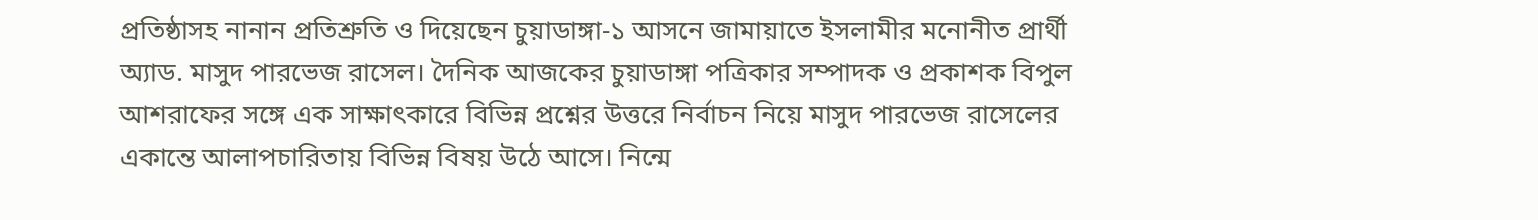প্রতিষ্ঠাসহ নানান প্রতিশ্রুতি ও দিয়েছেন চুয়াডাঙ্গা-১ আসনে জামায়াতে ইসলামীর মনোনীত প্রার্থী অ্যাড. মাসুদ পারভেজ রাসেল। দৈনিক আজকের চুয়াডাঙ্গা পত্রিকার সম্পাদক ও প্রকাশক বিপুল আশরাফের সঙ্গে এক সাক্ষাৎকারে বিভিন্ন প্রশ্নের উত্তরে নির্বাচন নিয়ে মাসুদ পারভেজ রাসেলের একান্তে আলাপচারিতায় বিভিন্ন বিষয় উঠে আসে। নিন্মে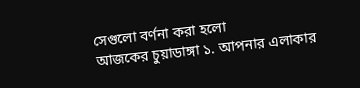সেগুলো বর্ণনা করা হলো
আজকের চুয়াডাঙ্গা ১. আপনার এলাকার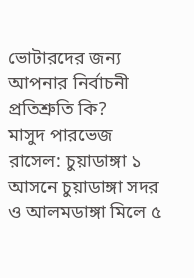ভোটারদের জন্য আপনার নির্বাচনী প্রতিশ্রুতি কি?
মাসুদ পারভেজ রাসেল: চুয়াডাঙ্গা ১ আসনে চুয়াডাঙ্গা সদর ও আলমডাঙ্গা মিলে ৫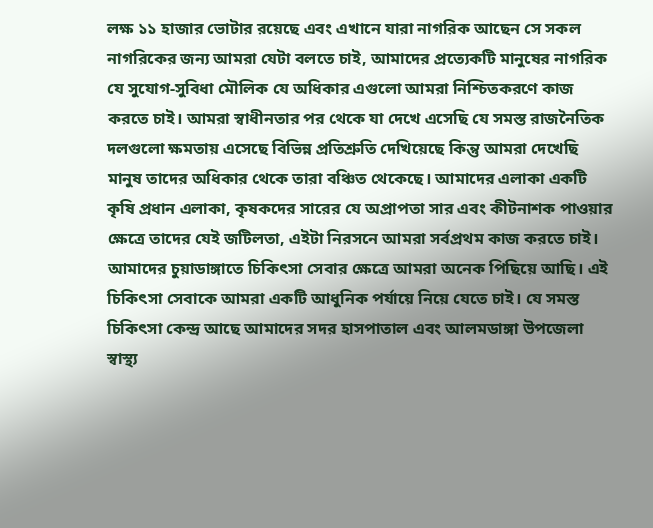লক্ষ ১১ হাজার ভোটার রয়েছে এবং এখানে যারা নাগরিক আছেন সে সকল নাগরিকের জন্য আমরা যেটা বলতে চাই, আমাদের প্রত্যেকটি মানুষের নাগরিক যে সুযোগ-সুবিধা মৌলিক যে অধিকার এগুলো আমরা নিশ্চিতকরণে কাজ করতে চাই। আমরা স্বাধীনতার পর থেকে যা দেখে এসেছি যে সমস্ত রাজনৈতিক দলগুলো ক্ষমতায় এসেছে বিভিন্ন প্রতিশ্রুতি দেখিয়েছে কিন্তু আমরা দেখেছি মানুষ তাদের অধিকার থেকে তারা বঞ্চিত থেকেছে। আমাদের এলাকা একটি কৃষি প্রধান এলাকা, কৃষকদের সারের যে অপ্রাপতা সার এবং কীটনাশক পাওয়ার ক্ষেত্রে তাদের যেই জটিলতা, এইটা নিরসনে আমরা সর্বপ্রথম কাজ করতে চাই। আমাদের চুয়াডাঙ্গাতে চিকিৎসা সেবার ক্ষেত্রে আমরা অনেক পিছিয়ে আছি। এই চিকিৎসা সেবাকে আমরা একটি আধুনিক পর্যায়ে নিয়ে যেতে চাই। যে সমস্ত চিকিৎসা কেন্দ্র আছে আমাদের সদর হাসপাতাল এবং আলমডাঙ্গা উপজেলা স্বাস্থ্য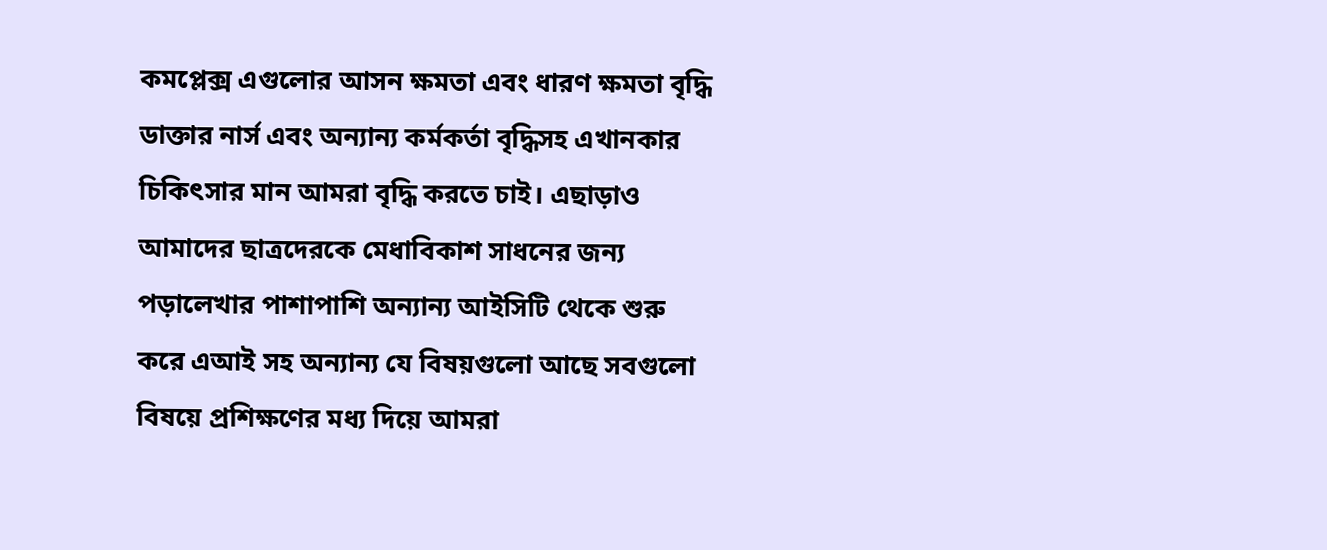কমপ্লেক্স এগুলোর আসন ক্ষমতা এবং ধারণ ক্ষমতা বৃদ্ধি ডাক্তার নার্স এবং অন্যান্য কর্মকর্তা বৃদ্ধিসহ এখানকার চিকিৎসার মান আমরা বৃদ্ধি করতে চাই। এছাড়াও আমাদের ছাত্রদেরকে মেধাবিকাশ সাধনের জন্য পড়ালেখার পাশাপাশি অন্যান্য আইসিটি থেকে শুরু করে এআই সহ অন্যান্য যে বিষয়গুলো আছে সবগুলো বিষয়ে প্রশিক্ষণের মধ্য দিয়ে আমরা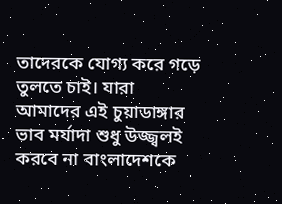তাদেরকে যোগ্য করে গড়ে তুলতে চাই। যারা আমাদের এই চুয়াডাঙ্গার ভাব মর্যাদা শুধু উজ্জ্বলই করবে না বাংলাদেশকে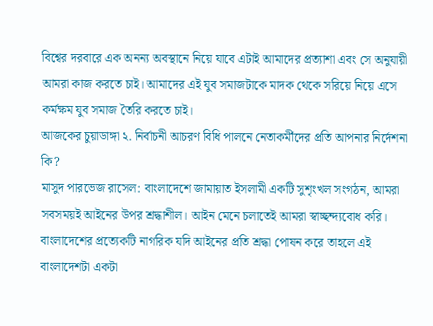বিশ্বের দরবারে এক অনন্য অবস্থানে নিয়ে যাবে এটাই আমাদের প্রত্যাশা এবং সে অনুযায়ী আমরা কাজ করতে চাই। আমাদের এই যুব সমাজটাকে মাদক থেকে সরিয়ে নিয়ে এসে কর্মক্ষম যুব সমাজ তৈরি করতে চাই।
আজকের চুয়াডাঙ্গা ২. নির্বাচনী আচরণ বিধি পালনে নেতাকর্মীদের প্রতি আপনার নির্দেশনা কি?
মাসুদ পারভেজ রাসেল: বাংলাদেশে জামায়াত ইসলামী একটি সুশৃংখল সংগঠন, আমরা সবসময়ই আইনের উপর শ্রদ্ধাশীল। আইন মেনে চলাতেই আমরা স্বাচ্ছন্দ্যবোধ করি। বাংলাদেশের প্রত্যেকটি নাগরিক যদি আইনের প্রতি শ্রদ্ধা পোষন করে তাহলে এই বাংলাদেশটা একটা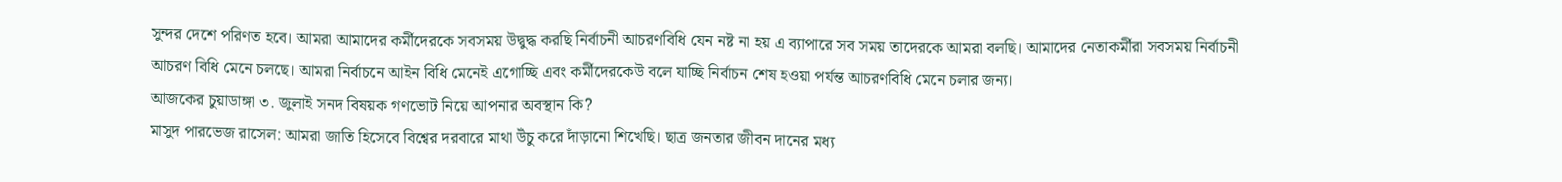সুন্দর দেশে পরিণত হবে। আমরা আমাদের কর্মীদেরকে সবসময় উদ্বুদ্ধ করছি নির্বাচনী আচরণবিধি যেন নষ্ট না হয় এ ব্যাপারে সব সময় তাদেরকে আমরা বলছি। আমাদের নেতাকর্মীরা সবসময় নির্বাচনী আচরণ বিধি মেনে চলছে। আমরা নির্বাচনে আইন বিধি মেনেই এগোচ্ছি এবং কর্মীদেরকেউ বলে যাচ্ছি নির্বাচন শেষ হওয়া পর্যন্ত আচরণবিধি মেনে চলার জন্য।
আজকের চুয়াডাঙ্গা ৩. জুলাই সনদ বিষয়ক গণভোট নিয়ে আপনার অবস্থান কি?
মাসুদ পারভেজ রাসেল: আমরা জাতি হিসেবে বিশ্বের দরবারে মাথা উঁচু করে দাঁড়ানো শিখেছি। ছাত্র জনতার জীবন দানের মধ্য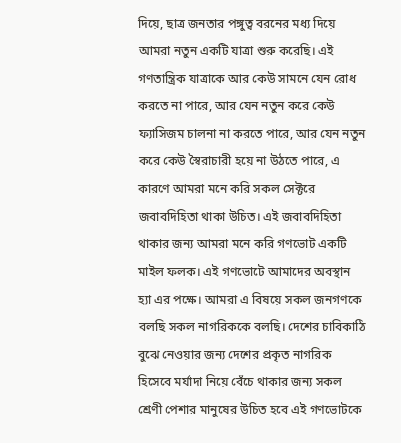দিয়ে, ছাত্র জনতার পঙ্গুত্ব বরনের মধ্য দিয়ে আমরা নতুন একটি যাত্রা শুরু করেছি। এই গণতান্ত্রিক যাত্রাকে আর কেউ সামনে যেন রোধ করতে না পারে, আর যেন নতুন করে কেউ ফ্যাসিজম চালনা না করতে পারে, আর যেন নতুন করে কেউ স্বৈরাচারী হয়ে না উঠতে পারে, এ কারণে আমরা মনে করি সকল সেক্টরে  জবাবদিহিতা থাকা উচিত। এই জবাবদিহিতা থাকার জন্য আমরা মনে করি গণভোট একটি মাইল ফলক। এই গণভোটে আমাদের অবস্থান হ্যা এর পক্ষে। আমরা এ বিষয়ে সকল জনগণকে বলছি সকল নাগরিককে বলছি। দেশের চাবিকাঠি বুঝে নেওয়ার জন্য দেশের প্রকৃত নাগরিক হিসেবে মর্যাদা নিয়ে বেঁচে থাকার জন্য সকল শ্রেণী পেশার মানুষের উচিত হবে এই গণভোটকে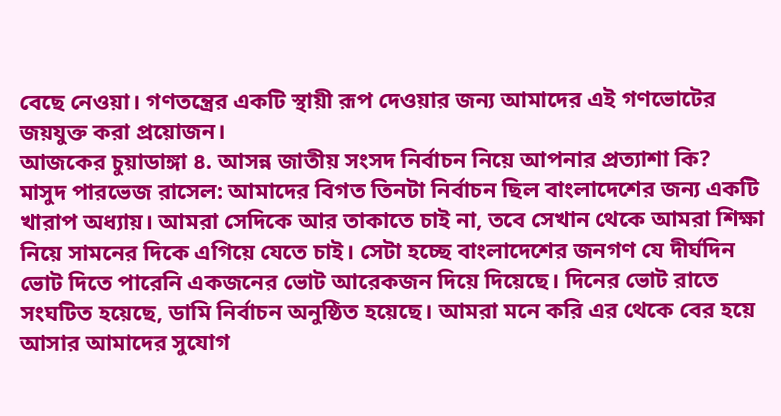বেছে নেওয়া। গণতন্ত্রের একটি স্থায়ী রূপ দেওয়ার জন্য আমাদের এই গণভোটের জয়যুক্ত করা প্রয়োজন।
আজকের চুয়াডাঙ্গা ৪. আসন্ন জাতীয় সংসদ নির্বাচন নিয়ে আপনার প্রত্যাশা কি?
মাসুদ পারভেজ রাসেল: আমাদের বিগত তিনটা নির্বাচন ছিল বাংলাদেশের জন্য একটি খারাপ অধ্যায়। আমরা সেদিকে আর তাকাতে চাই না, তবে সেখান থেকে আমরা শিক্ষা নিয়ে সামনের দিকে এগিয়ে যেতে চাই। সেটা হচ্ছে বাংলাদেশের জনগণ যে দীর্ঘদিন ভোট দিতে পারেনি একজনের ভোট আরেকজন দিয়ে দিয়েছে। দিনের ভোট রাতে সংঘটিত হয়েছে, ডামি নির্বাচন অনুষ্ঠিত হয়েছে। আমরা মনে করি এর থেকে বের হয়ে আসার আমাদের সুযোগ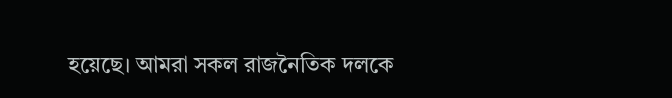হয়েছে। আমরা সকল রাজনৈতিক দলকে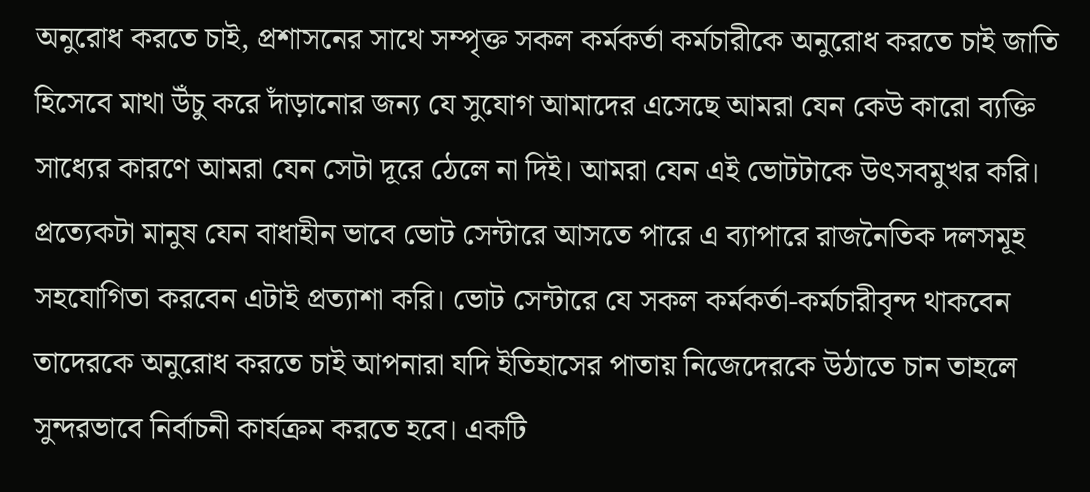অনুরোধ করতে চাই, প্রশাসনের সাথে সম্পৃক্ত সকল কর্মকর্তা কর্মচারীকে অনুরোধ করতে চাই জাতি হিসেবে মাথা উঁচু করে দাঁড়ানোর জন্য যে সুযোগ আমাদের এসেছে আমরা যেন কেউ কারো ব্যক্তি সাধ্যের কারণে আমরা যেন সেটা দূরে ঠেলে না দিই। আমরা যেন এই ভোটটাকে উৎসবমুখর করি। প্রত্যেকটা মানুষ যেন বাধাহীন ভাবে ভোট সেন্টারে আসতে পারে এ ব্যাপারে রাজনৈতিক দলসমূহ সহযোগিতা করবেন এটাই প্রত্যাশা করি। ভোট সেন্টারে যে সকল কর্মকর্তা-কর্মচারীবৃন্দ থাকবেন তাদেরকে অনুরোধ করতে চাই আপনারা যদি ইতিহাসের পাতায় নিজেদেরকে উঠাতে চান তাহলে সুন্দরভাবে নির্বাচনী কার্যক্রম করতে হবে। একটি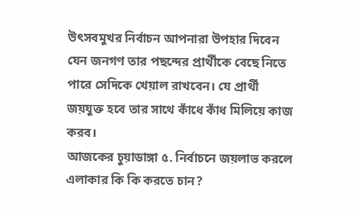উৎসবমুখর নির্বাচন আপনারা উপহার দিবেন যেন জনগণ তার পছন্দের প্রার্থীকে বেছে নিতে পারে সেদিকে খেয়াল রাখবেন। যে প্রার্থী জয়যুক্ত হবে তার সাথে কাঁধে কাঁধ মিলিয়ে কাজ করব।
আজকের চুয়াডাঙ্গা ৫. নির্বাচনে জয়লাভ করলে এলাকার কি কি করতে চান?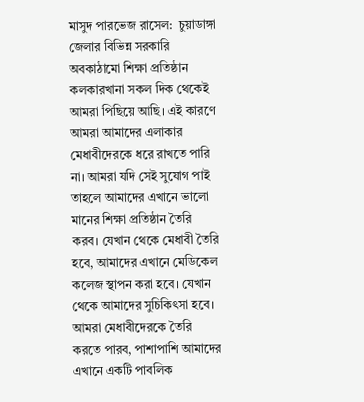মাসুদ পারভেজ রাসেল:  চুয়াডাঙ্গা জেলার বিভিন্ন সরকারি অবকাঠামো শিক্ষা প্রতিষ্ঠান কলকারখানা সকল দিক থেকেই আমরা পিছিয়ে আছি। এই কারণে আমরা আমাদের এলাকার মেধাবীদেরকে ধরে রাখতে পারি না। আমরা যদি সেই সুযোগ পাই তাহলে আমাদের এখানে ভালো মানের শিক্ষা প্রতিষ্ঠান তৈরি করব। যেখান থেকে মেধাবী তৈরি হবে, আমাদের এখানে মেডিকেল কলেজ স্থাপন করা হবে। যেখান থেকে আমাদের সুচিকিৎসা হবে। আমরা মেধাবীদেরকে তৈরি করতে পারব, পাশাপাশি আমাদের এখানে একটি পাবলিক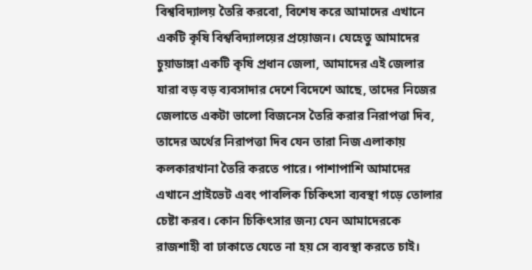বিশ্ববিদ্যালয় তৈরি করবো, বিশেষ করে আমাদের এখানে একটি কৃষি বিশ্ববিদ্যালয়ের প্রয়োজন। যেহেতু আমাদের চুয়াডাঙ্গা একটি কৃষি প্রধান জেলা, আমাদের এই জেলার যারা বড় বড় ব্যবসাদার দেশে বিদেশে আছে, তাদের নিজের জেলাতে একটা ভালো বিজনেস তৈরি করার নিরাপত্তা দিব, তাদের অর্থের নিরাপত্তা দিব যেন তারা নিজ এলাকায় কলকারখানা তৈরি করতে পারে। পাশাপাশি আমাদের এখানে প্রাইভেট এবং পাবলিক চিকিৎসা ব্যবস্থা গড়ে তোলার চেষ্টা করব। কোন চিকিৎসার জন্য যেন আমাদেরকে রাজশাহী বা ঢাকাতে যেতে না হয় সে ব্যবস্থা করতে চাই।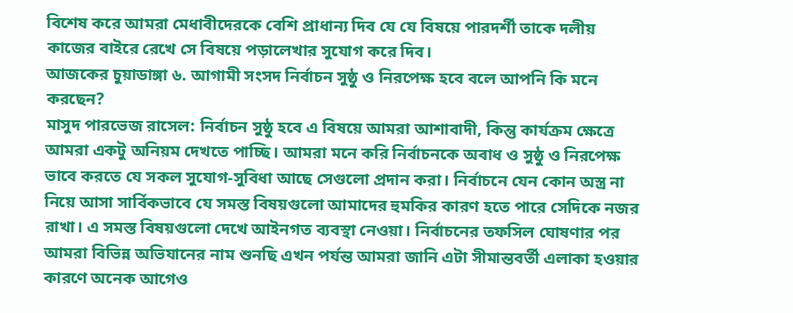বিশেষ করে আমরা মেধাবীদেরকে বেশি প্রাধান্য দিব যে যে বিষয়ে পারদর্শী তাকে দলীয় কাজের বাইরে রেখে সে বিষয়ে পড়ালেখার সুযোগ করে দিব।
আজকের চুয়াডাঙ্গা ৬. আগামী সংসদ নির্বাচন সুষ্ঠু ও নিরপেক্ষ হবে বলে আপনি কি মনে করছেন?
মাসুদ পারভেজ রাসেল: নির্বাচন সুষ্ঠু হবে এ বিষয়ে আমরা আশাবাদী, কিন্তু কার্যক্রম ক্ষেত্রে আমরা একটু অনিয়ম দেখতে পাচ্ছি। আমরা মনে করি নির্বাচনকে অবাধ ও সুষ্ঠু ও নিরপেক্ষ ভাবে করতে যে সকল সুযোগ-সুবিধা আছে সেগুলো প্রদান করা। নির্বাচনে যেন কোন অস্ত্র না নিয়ে আসা সার্বিকভাবে যে সমস্ত বিষয়গুলো আমাদের হুমকির কারণ হতে পারে সেদিকে নজর রাখা। এ সমস্ত বিষয়গুলো দেখে আইনগত ব্যবস্থা নেওয়া। নির্বাচনের তফসিল ঘোষণার পর আমরা বিভিন্ন অভিযানের নাম শুনছি এখন পর্যন্ত আমরা জানি এটা সীমান্তবর্তী এলাকা হওয়ার কারণে অনেক আগেও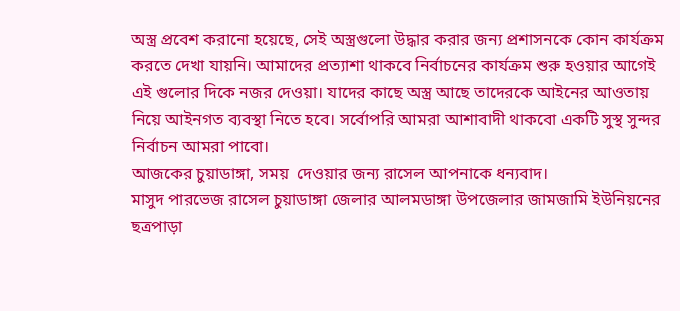অস্ত্র প্রবেশ করানো হয়েছে, সেই অস্ত্রগুলো উদ্ধার করার জন্য প্রশাসনকে কোন কার্যক্রম করতে দেখা যায়নি। আমাদের প্রত্যাশা থাকবে নির্বাচনের কার্যক্রম শুরু হওয়ার আগেই এই গুলোর দিকে নজর দেওয়া। যাদের কাছে অস্ত্র আছে তাদেরকে আইনের আওতায় নিয়ে আইনগত ব্যবস্থা নিতে হবে। সর্বোপরি আমরা আশাবাদী থাকবো একটি সুস্থ সুন্দর নির্বাচন আমরা পাবো।
আজকের চুয়াডাঙ্গা, সময়  দেওয়ার জন্য রাসেল আপনাকে ধন্যবাদ।
মাসুদ পারভেজ রাসেল চুয়াডাঙ্গা জেলার আলমডাঙ্গা উপজেলার জামজামি ইউনিয়নের ছত্রপাড়া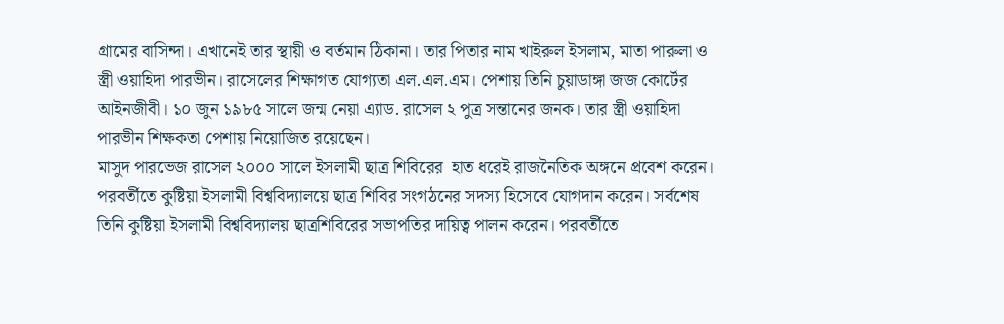গ্রামের বাসিন্দা। এখানেই তার স্থায়ী ও বর্তমান ঠিকানা। তার পিতার নাম খাইরুল ইসলাম, মাতা পারুলা ও স্ত্রী ওয়াহিদা পারভীন। রাসেলের শিক্ষাগত যোগ্যতা এল.এল.এম। পেশায় তিনি চুয়াডাঙ্গা জজ কোর্টের আইনজীবী। ১০ জুন ১৯৮৫ সালে জন্ম নেয়া এ্যাড. রাসেল ২ পুত্র সন্তানের জনক। তার স্ত্রী ওয়াহিদা পারভীন শিক্ষকতা পেশায় নিয়োজিত রয়েছেন।
মাসুদ পারভেজ রাসেল ২০০০ সালে ইসলামী ছাত্র শিবিরের  হাত ধরেই রাজনৈতিক অঙ্গনে প্রবেশ করেন। পরবর্তীতে কুষ্টিয়া ইসলামী বিশ্ববিদ্যালয়ে ছাত্র শিবির সংগঠনের সদস্য হিসেবে যোগদান করেন। সর্বশেষ তিনি কুষ্টিয়া ইসলামী বিশ্ববিদ্যালয় ছাত্রশিবিরের সভাপতির দায়িত্ব পালন করেন। পরবর্তীতে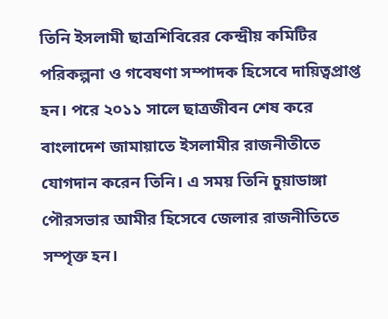তিনি ইসলামী ছাত্রশিবিরের কেন্দ্রীয় কমিটির পরিকল্পনা ও গবেষণা সম্পাদক হিসেবে দায়িত্বপ্রাপ্ত হন। পরে ২০১১ সালে ছাত্রজীবন শেষ করে বাংলাদেশ জামায়াতে ইসলামীর রাজনীতীতে যোগদান করেন তিনি। এ সময় তিনি চুয়াডাঙ্গা পৌরসভার আমীর হিসেবে জেলার রাজনীতিতে সম্পৃক্ত হন।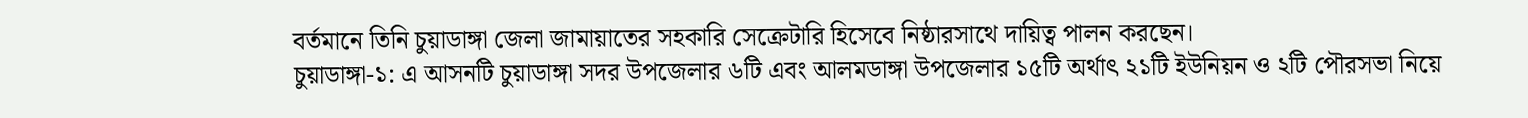বর্তমানে তিনি চুয়াডাঙ্গা জেলা জামায়াতের সহকারি সেক্রেটারি হিসেবে নিষ্ঠারসাথে দায়িত্ব পালন করছেন।
চুয়াডাঙ্গা-১: এ আসনটি চুয়াডাঙ্গা সদর উপজেলার ৬টি এবং আলমডাঙ্গা উপজেলার ১৫টি অর্থাৎ ২১টি ইউনিয়ন ও ২টি পৌরসভা নিয়ে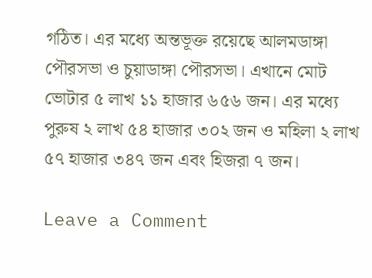গঠিত। এর মধ্যে অন্তভূক্ত রয়েছে আলমডাঙ্গা পৌরসভা ও চুয়াডাঙ্গা পৌরসভা। এখানে মোট ভোটার ৫ লাখ ১১ হাজার ৬৫৬ জন। এর মধ্যে পুরুষ ২ লাখ ৫৪ হাজার ৩০২ জন ও মহিলা ২ লাখ ৫৭ হাজার ৩৪৭ জন এবং হিজরা ৭ জন।

Leave a Comment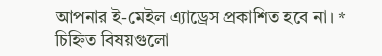আপনার ই-মেইল এ্যাড্রেস প্রকাশিত হবে না। * চিহ্নিত বিষয়গুলো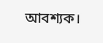আবশ্যক।